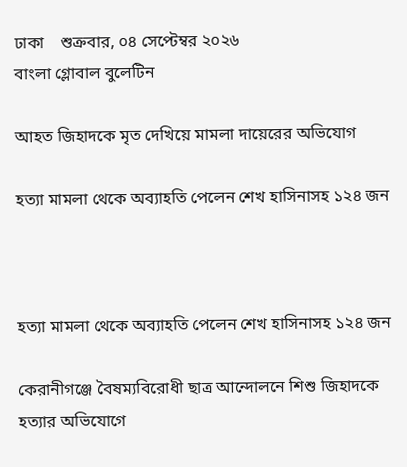ঢাকা    শুক্রবার, ০৪ সেপ্টেম্বর ২০২৬
বাংলা গ্লোবাল বুলেটিন

আহত জিহাদকে মৃত দেখিয়ে মামলা দায়েরের অভিযোগ

হত্যা মামলা থেকে অব্যাহতি পেলেন শেখ হাসিনাসহ ১২৪ জন



হত্যা মামলা থেকে অব্যাহতি পেলেন শেখ হাসিনাসহ ১২৪ জন

কেরানীগঞ্জে বৈষম্যবিরোধী ছাত্র আন্দোলনে শিশু জিহাদকে হত্যার অভিযোগে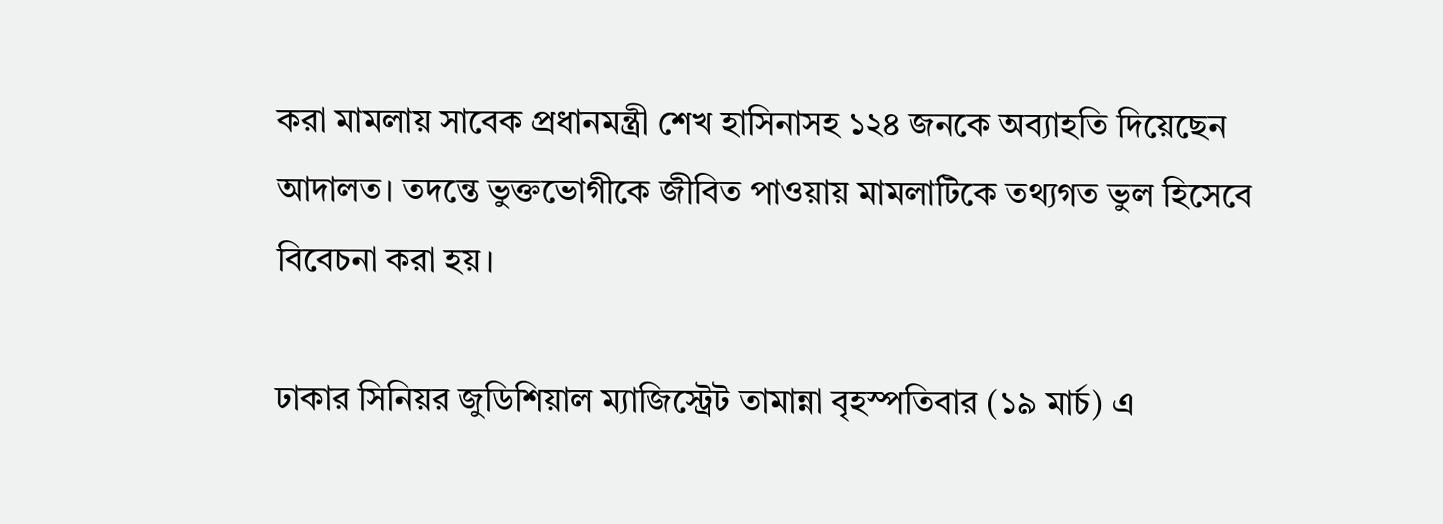করা মামলায় সাবেক প্রধানমন্ত্রী শেখ হাসিনাসহ ১২৪ জনকে অব্যাহতি দিয়েছেন আদালত। তদন্তে ভুক্তভোগীকে জীবিত পাওয়ায় মামলাটিকে তথ্যগত ভুল হিসেবে বিবেচনা করা হয়।

ঢাকার সিনিয়র জুডিশিয়াল ম্যাজিস্ট্রেট তামান্না বৃহস্পতিবার (১৯ মার্চ) এ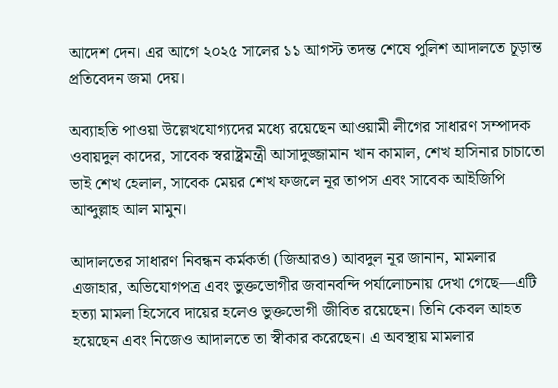আদেশ দেন। এর আগে ২০২৫ সালের ১১ আগস্ট তদন্ত শেষে পুলিশ আদালতে চূড়ান্ত প্রতিবেদন জমা দেয়।

অব্যাহতি পাওয়া উল্লেখযোগ্যদের মধ্যে রয়েছেন আওয়ামী লীগের সাধারণ সম্পাদক ওবায়দুল কাদের, সাবেক স্বরাষ্ট্রমন্ত্রী আসাদুজ্জামান খান কামাল, শেখ হাসিনার চাচাতো ভাই শেখ হেলাল, সাবেক মেয়র শেখ ফজলে নূর তাপস এবং সাবেক আইজিপি আব্দুল্লাহ আল মামুন।

আদালতের সাধারণ নিবন্ধন কর্মকর্তা (জিআরও) আবদুল নূর জানান, মামলার এজাহার, অভিযোগপত্র এবং ভুক্তভোগীর জবানবন্দি পর্যালোচনায় দেখা গেছে—এটি হত্যা মামলা হিসেবে দায়ের হলেও ভুক্তভোগী জীবিত রয়েছেন। তিনি কেবল আহত হয়েছেন এবং নিজেও আদালতে তা স্বীকার করেছেন। এ অবস্থায় মামলার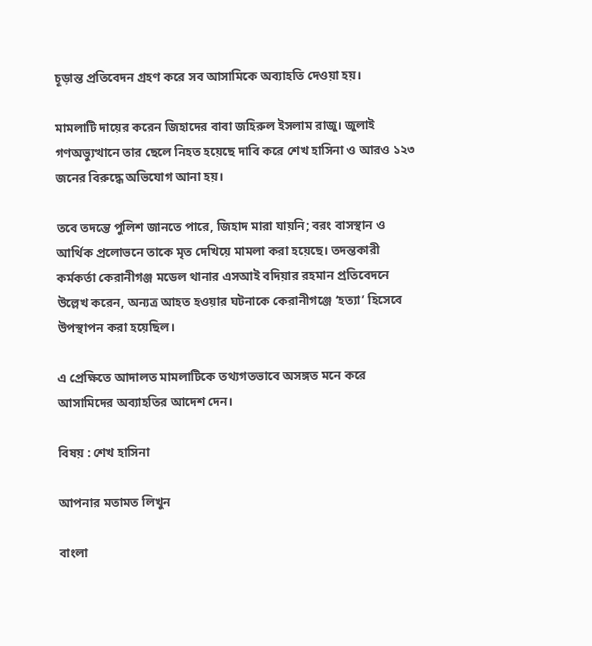চূড়ান্ত প্রতিবেদন গ্রহণ করে সব আসামিকে অব্যাহতি দেওয়া হয়।

মামলাটি দায়ের করেন জিহাদের বাবা জহিরুল ইসলাম রাজু। জুলাই গণঅভ্যুত্থানে তার ছেলে নিহত হয়েছে দাবি করে শেখ হাসিনা ও আরও ১২৩ জনের বিরুদ্ধে অভিযোগ আনা হয়।

তবে তদন্তে পুলিশ জানতে পারে, জিহাদ মারা যায়নি; বরং বাসস্থান ও আর্থিক প্রলোভনে তাকে মৃত দেখিয়ে মামলা করা হয়েছে। তদন্তকারী কর্মকর্তা কেরানীগঞ্জ মডেল থানার এসআই বদিয়ার রহমান প্রতিবেদনে উল্লেখ করেন, অন্যত্র আহত হওয়ার ঘটনাকে কেরানীগঞ্জে ‘হত্যা’ হিসেবে উপস্থাপন করা হয়েছিল।

এ প্রেক্ষিতে আদালত মামলাটিকে তথ্যগতভাবে অসঙ্গত মনে করে আসামিদের অব্যাহতির আদেশ দেন।

বিষয় : শেখ হাসিনা

আপনার মতামত লিখুন

বাংলা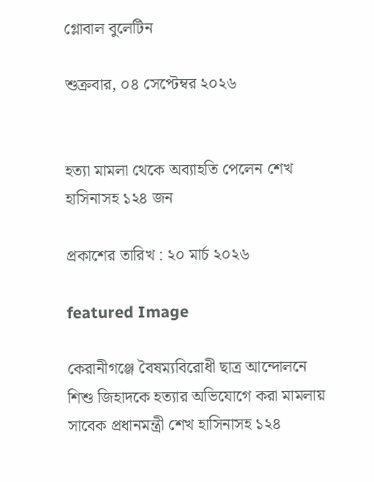গ্লোবাল বুলেটিন

শুক্রবার, ০৪ সেপ্টেম্বর ২০২৬


হত্যা মামলা থেকে অব্যাহতি পেলেন শেখ হাসিনাসহ ১২৪ জন

প্রকাশের তারিখ : ২০ মার্চ ২০২৬

featured Image

কেরানীগঞ্জে বৈষম্যবিরোধী ছাত্র আন্দোলনে শিশু জিহাদকে হত্যার অভিযোগে করা মামলায় সাবেক প্রধানমন্ত্রী শেখ হাসিনাসহ ১২৪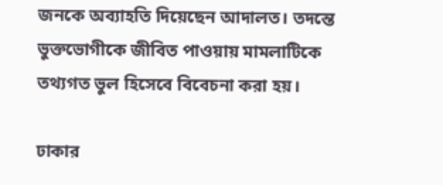জনকে অব্যাহতি দিয়েছেন আদালত। তদন্তে ভুক্তভোগীকে জীবিত পাওয়ায় মামলাটিকে তথ্যগত ভুল হিসেবে বিবেচনা করা হয়।

ঢাকার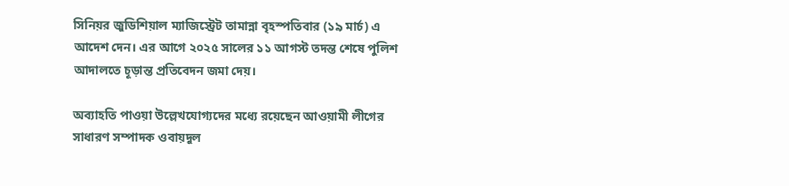সিনিয়র জুডিশিয়াল ম্যাজিস্ট্রেট তামান্না বৃহস্পতিবার (১৯ মার্চ) এ আদেশ দেন। এর আগে ২০২৫ সালের ১১ আগস্ট তদন্ত শেষে পুলিশ আদালতে চূড়ান্ত প্রতিবেদন জমা দেয়।

অব্যাহতি পাওয়া উল্লেখযোগ্যদের মধ্যে রয়েছেন আওয়ামী লীগের সাধারণ সম্পাদক ওবায়দুল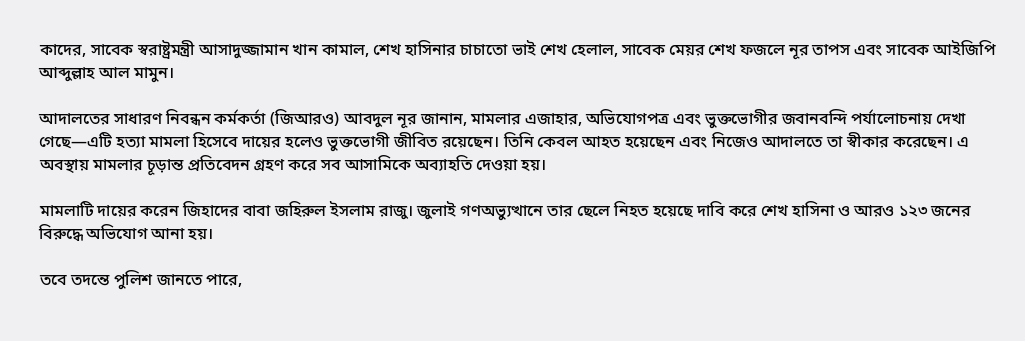কাদের, সাবেক স্বরাষ্ট্রমন্ত্রী আসাদুজ্জামান খান কামাল, শেখ হাসিনার চাচাতো ভাই শেখ হেলাল, সাবেক মেয়র শেখ ফজলে নূর তাপস এবং সাবেক আইজিপি আব্দুল্লাহ আল মামুন।

আদালতের সাধারণ নিবন্ধন কর্মকর্তা (জিআরও) আবদুল নূর জানান, মামলার এজাহার, অভিযোগপত্র এবং ভুক্তভোগীর জবানবন্দি পর্যালোচনায় দেখা গেছে—এটি হত্যা মামলা হিসেবে দায়ের হলেও ভুক্তভোগী জীবিত রয়েছেন। তিনি কেবল আহত হয়েছেন এবং নিজেও আদালতে তা স্বীকার করেছেন। এ অবস্থায় মামলার চূড়ান্ত প্রতিবেদন গ্রহণ করে সব আসামিকে অব্যাহতি দেওয়া হয়।

মামলাটি দায়ের করেন জিহাদের বাবা জহিরুল ইসলাম রাজু। জুলাই গণঅভ্যুত্থানে তার ছেলে নিহত হয়েছে দাবি করে শেখ হাসিনা ও আরও ১২৩ জনের বিরুদ্ধে অভিযোগ আনা হয়।

তবে তদন্তে পুলিশ জানতে পারে,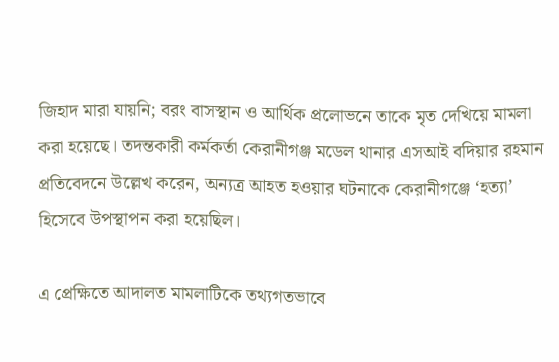জিহাদ মারা যায়নি; বরং বাসস্থান ও আর্থিক প্রলোভনে তাকে মৃত দেখিয়ে মামলা করা হয়েছে। তদন্তকারী কর্মকর্তা কেরানীগঞ্জ মডেল থানার এসআই বদিয়ার রহমান প্রতিবেদনে উল্লেখ করেন, অন্যত্র আহত হওয়ার ঘটনাকে কেরানীগঞ্জে ‘হত্যা’ হিসেবে উপস্থাপন করা হয়েছিল।

এ প্রেক্ষিতে আদালত মামলাটিকে তথ্যগতভাবে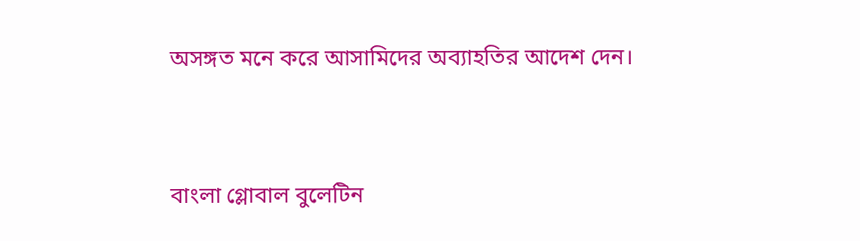অসঙ্গত মনে করে আসামিদের অব্যাহতির আদেশ দেন।


বাংলা গ্লোবাল বুলেটিন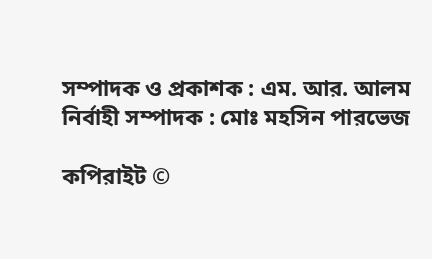সম্পাদক ও প্রকাশক : এম. আর. আলম
নির্বাহী সম্পাদক : মোঃ মহসিন পারভেজ

কপিরাইট ©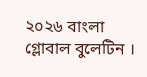২০২৬ বাংলা গ্লোবাল বুলেটিন ।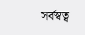সর্বস্বত্ব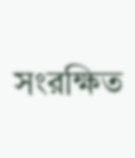সংরক্ষিত